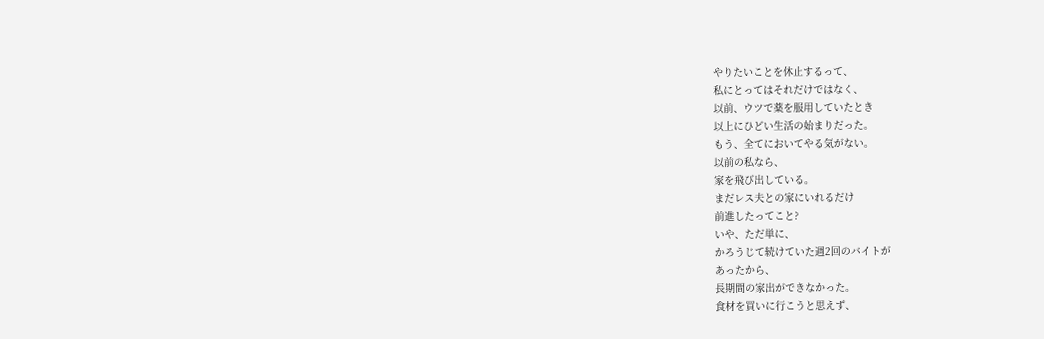やりたいことを休止するって、
私にとってはそれだけではなく、
以前、ウツで薬を服用していたとき
以上にひどい生活の始まりだった。
もう、全てにおいてやる気がない。
以前の私なら、
家を飛び出している。
まだレス夫との家にいれるだけ
前進したってこと?
いや、ただ単に、
かろうじて続けていた週2回のバイトが
あったから、
長期間の家出ができなかった。
食材を買いに行こうと思えず、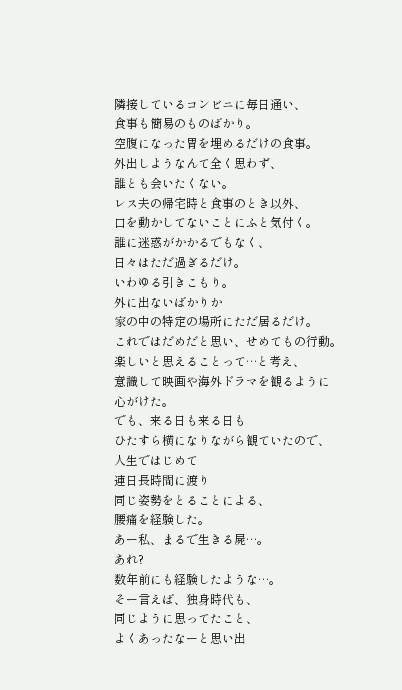隣接しているコンビニに毎日通い、
食事も簡易のものばかり。
空腹になった胃を埋めるだけの食事。
外出しようなんて全く思わず、
誰とも会いたくない。
レス夫の帰宅時と食事のとき以外、
口を動かしてないことにふと気付く。
誰に迷惑がかかるでもなく、
日々はただ過ぎるだけ。
いわゆる引きこもり。
外に出ないばかりか
家の中の特定の場所にただ居るだけ。
これではだめだと思い、せめてもの行動。
楽しいと思えることって…と考え、
意識して映画や海外ドラマを観るように
心がけた。
でも、来る日も来る日も
ひたすら横になりながら観ていたので、
人生ではじめて
連日長時間に渡り
同じ姿勢をとることによる、
腰痛を経験した。
あー私、まるで生きる屍…。
あれ?
数年前にも経験したような…。
そー言えば、独身時代も、
同じように思ってたこと、
よくあったなーと思い出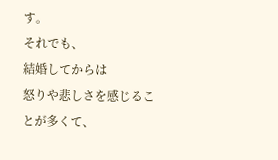す。
それでも、
結婚してからは
怒りや悲しさを感じることが多くて、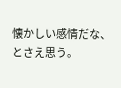懐かしい感情だな、とさえ思う。